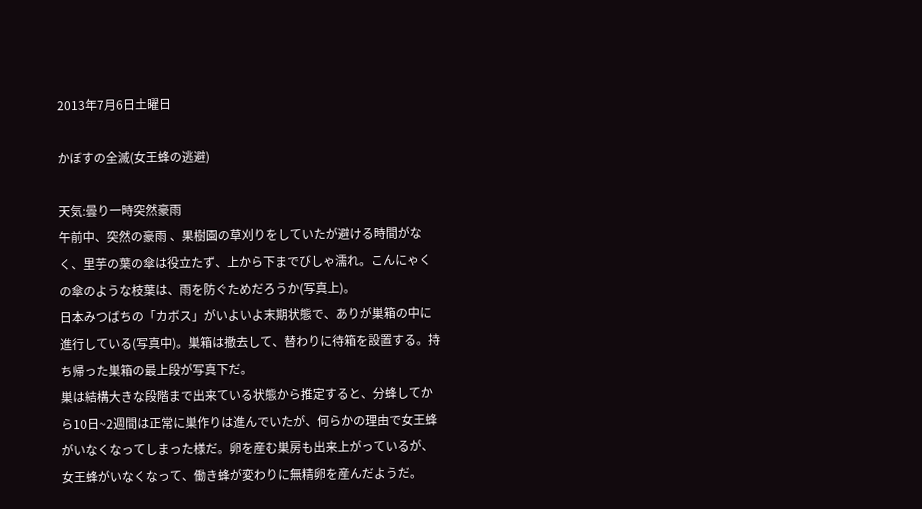2013年7月6日土曜日

かぼすの全滅(女王蜂の逃避)

天気:曇り一時突然豪雨
午前中、突然の豪雨 、果樹園の草刈りをしていたが避ける時間がなく、里芋の葉の傘は役立たず、上から下までびしゃ濡れ。こんにゃくの傘のような枝葉は、雨を防ぐためだろうか(写真上)。
日本みつばちの「カボス」がいよいよ末期状態で、ありが巣箱の中に進行している(写真中)。巣箱は撤去して、替わりに待箱を設置する。持ち帰った巣箱の最上段が写真下だ。
巣は結構大きな段階まで出来ている状態から推定すると、分蜂してから10日~2週間は正常に巣作りは進んでいたが、何らかの理由で女王蜂がいなくなってしまった様だ。卵を産む巣房も出来上がっているが、女王蜂がいなくなって、働き蜂が変わりに無精卵を産んだようだ。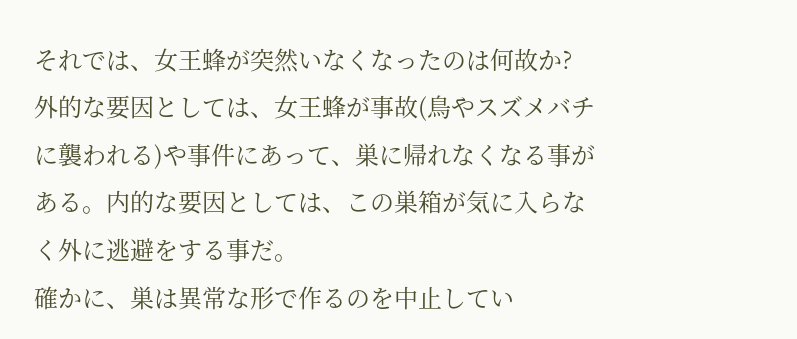それでは、女王蜂が突然いなくなったのは何故か?
外的な要因としては、女王蜂が事故(鳥やスズメバチに襲われる)や事件にあって、巣に帰れなくなる事がある。内的な要因としては、この巣箱が気に入らなく外に逃避をする事だ。
確かに、巣は異常な形で作るのを中止してい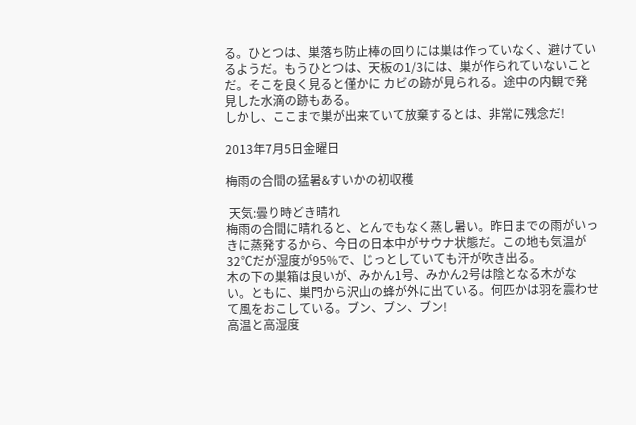る。ひとつは、巣落ち防止棒の回りには巣は作っていなく、避けているようだ。もうひとつは、天板の1/3には、巣が作られていないことだ。そこを良く見ると僅かに カビの跡が見られる。途中の内観で発見した水滴の跡もある。
しかし、ここまで巣が出来ていて放棄するとは、非常に残念だ!

2013年7月5日金曜日

梅雨の合間の猛暑&すいかの初収穫

 天気:曇り時どき晴れ
梅雨の合間に晴れると、とんでもなく蒸し暑い。昨日までの雨がいっきに蒸発するから、今日の日本中がサウナ状態だ。この地も気温が32℃だが湿度が95%で、じっとしていても汗が吹き出る。
木の下の巣箱は良いが、みかん1号、みかん2号は陰となる木がない。ともに、巣門から沢山の蜂が外に出ている。何匹かは羽を震わせて風をおこしている。ブン、ブン、ブン!
高温と高湿度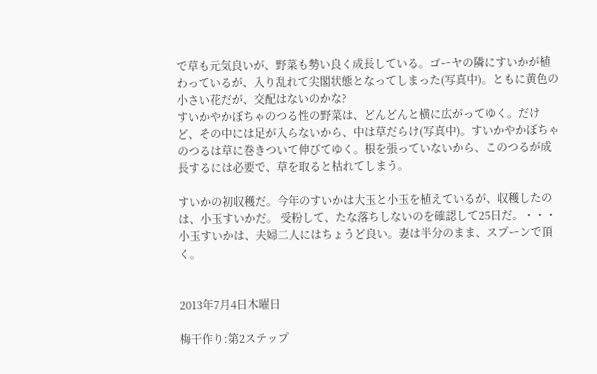で草も元気良いが、野菜も勢い良く成長している。ゴーヤの隣にすいかが植わっているが、入り乱れて尖閣状態となってしまった(写真中)。ともに黄色の小さい花だが、交配はないのかな?
すいかやかぼちゃのつる性の野菜は、どんどんと横に広がってゆく。だけど、その中には足が入らないから、中は草だらけ(写真中)。すいかやかぼちゃのつるは草に巻きついて伸びてゆく。根を張っていないから、このつるが成長するには必要で、草を取ると枯れてしまう。

すいかの初収穫だ。今年のすいかは大玉と小玉を植えているが、収穫したのは、小玉すいかだ。 受粉して、たな落ちしないのを確認して25日だ。・・・小玉すいかは、夫婦二人にはちょうど良い。妻は半分のまま、スプーンで頂く。


2013年7月4日木曜日

梅干作り:第2ステップ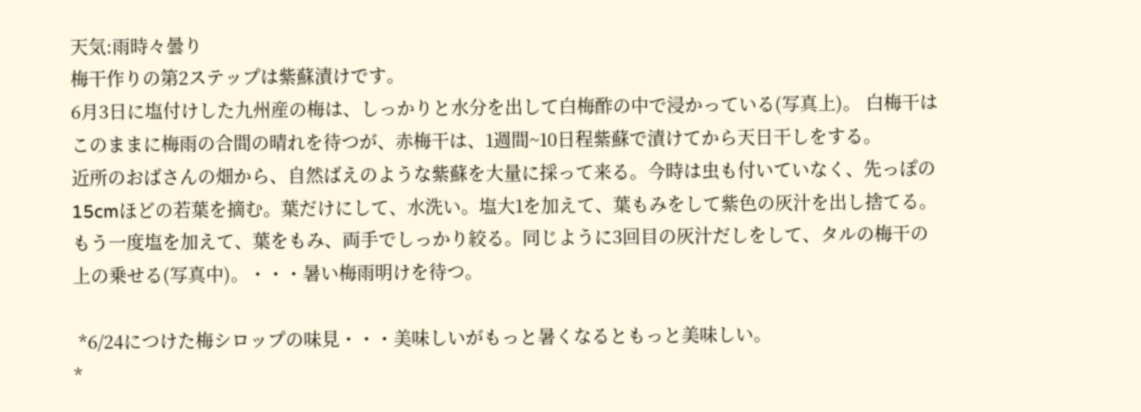天気:雨時々曇り
梅干作りの第2ステップは紫蘇漬けです。
6月3日に塩付けした九州産の梅は、しっかりと水分を出して白梅酢の中で浸かっている(写真上)。 白梅干はこのままに梅雨の合間の晴れを待つが、赤梅干は、1週間~10日程紫蘇で漬けてから天日干しをする。
近所のおばさんの畑から、自然ばえのような紫蘇を大量に採って来る。今時は虫も付いていなく、先っぽの15cmほどの若葉を摘む。葉だけにして、水洗い。塩大1を加えて、葉もみをして紫色の灰汁を出し捨てる。もう一度塩を加えて、葉をもみ、両手でしっかり絞る。同じように3回目の灰汁だしをして、タルの梅干の上の乗せる(写真中)。・・・暑い梅雨明けを待つ。

 *6/24につけた梅シロップの味見・・・美味しいがもっと暑くなるともっと美味しい。
*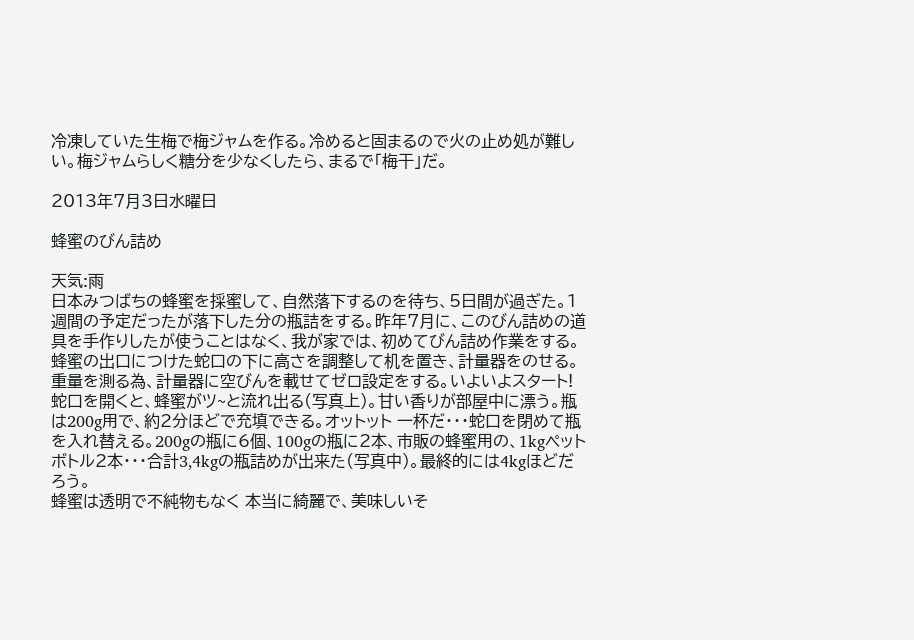冷凍していた生梅で梅ジャムを作る。冷めると固まるので火の止め処が難しい。梅ジャムらしく糖分を少なくしたら、まるで「梅干」だ。

2013年7月3日水曜日

蜂蜜のびん詰め

天気:雨
日本みつばちの蜂蜜を採蜜して、自然落下するのを待ち、5日間が過ぎた。1週間の予定だったが落下した分の瓶詰をする。昨年7月に、このびん詰めの道具を手作りしたが使うことはなく、我が家では、初めてびん詰め作業をする。
蜂蜜の出口につけた蛇口の下に高さを調整して机を置き、計量器をのせる。重量を測る為、計量器に空びんを載せてゼロ設定をする。いよいよスタート! 蛇口を開くと、蜂蜜がツ~と流れ出る(写真上)。甘い香りが部屋中に漂う。瓶は200g用で、約2分ほどで充填できる。オットット 一杯だ・・・蛇口を閉めて瓶を入れ替える。200gの瓶に6個、100gの瓶に2本、市販の蜂蜜用の、1kgペットボトル2本・・・合計3,4kgの瓶詰めが出来た(写真中)。最終的には4kgほどだろう。
蜂蜜は透明で不純物もなく 本当に綺麗で、美味しいそ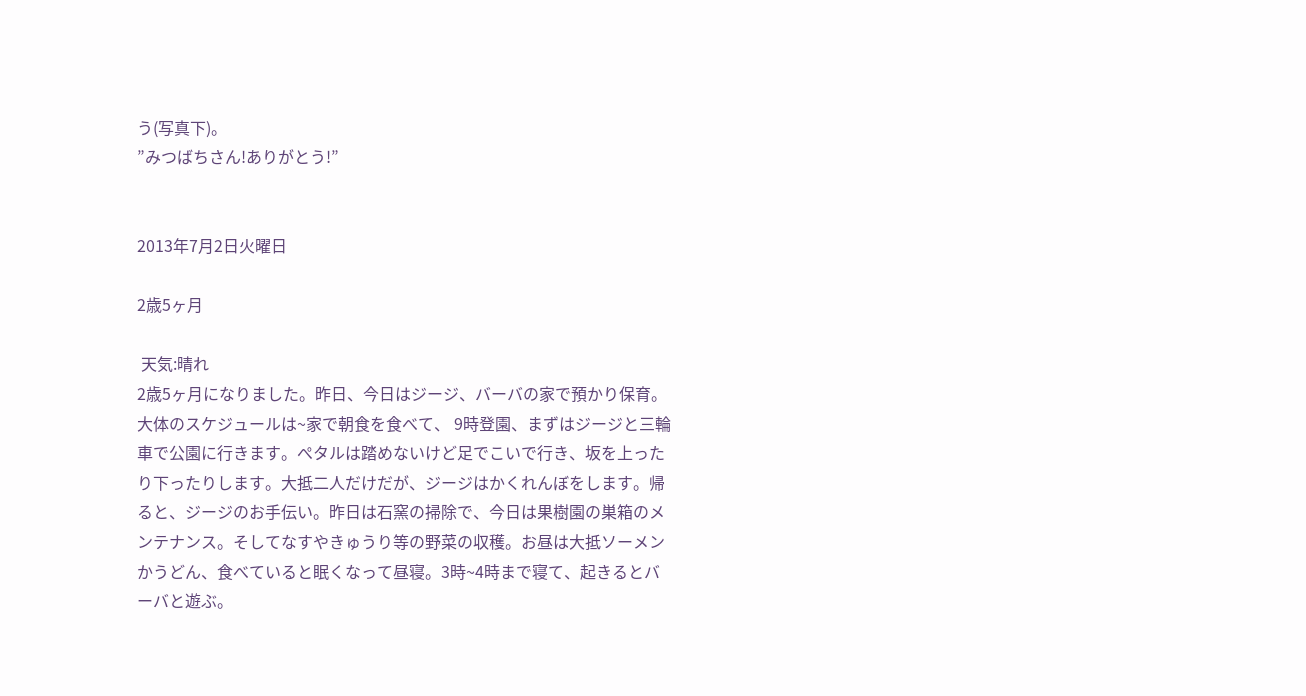う(写真下)。
”みつばちさん!ありがとう!”


2013年7月2日火曜日

2歳5ヶ月

 天気:晴れ
2歳5ヶ月になりました。昨日、今日はジージ、バーバの家で預かり保育。大体のスケジュールは~家で朝食を食べて、 9時登園、まずはジージと三輪車で公園に行きます。ぺタルは踏めないけど足でこいで行き、坂を上ったり下ったりします。大抵二人だけだが、ジージはかくれんぼをします。帰ると、ジージのお手伝い。昨日は石窯の掃除で、今日は果樹園の巣箱のメンテナンス。そしてなすやきゅうり等の野菜の収穫。お昼は大抵ソーメンかうどん、食べていると眠くなって昼寝。3時~4時まで寝て、起きるとバーバと遊ぶ。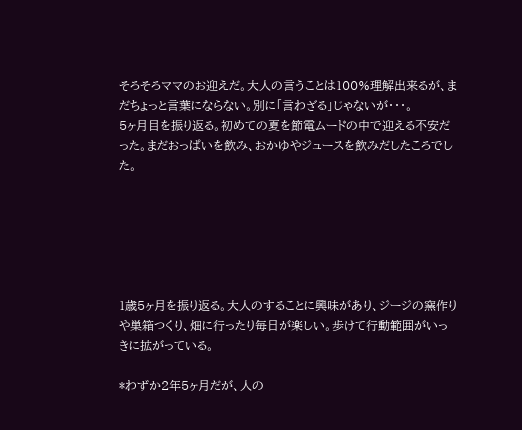そろそろママのお迎えだ。大人の言うことは100%理解出来るが、まだちょっと言葉にならない。別に「言わざる」じゃないが・・・。
5ヶ月目を振り返る。初めての夏を節電ムードの中で迎える不安だった。まだおっぱいを飲み、おかゆやジュースを飲みだしたころでした。






1歳5ヶ月を振り返る。大人のすることに興味があり、ジージの窯作りや巣箱つくり、畑に行ったり毎日が楽しい。歩けて行動範囲がいっきに拡がっている。

*わずか2年5ヶ月だが、人の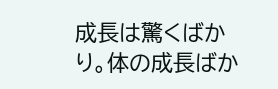成長は驚くばかり。体の成長ばか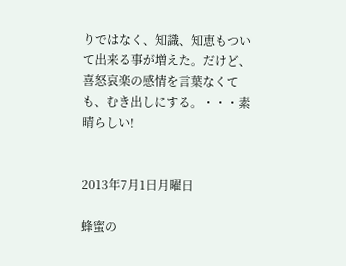りではなく、知識、知恵もついて出来る事が増えた。だけど、喜怒哀楽の感情を言葉なくても、むき出しにする。・・・素晴らしい!


2013年7月1日月曜日

蜂蜜の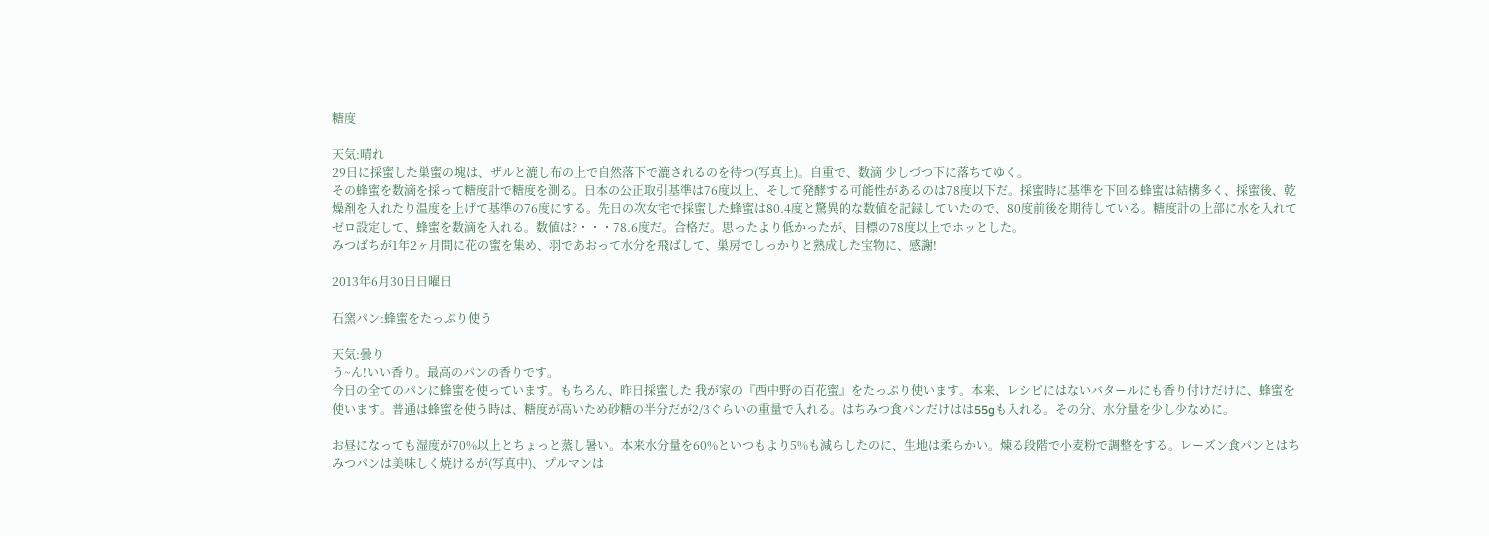糖度

天気:晴れ
29日に採蜜した巣蜜の塊は、ザルと漉し布の上で自然落下で漉されるのを待つ(写真上)。自重で、数滴 少しづつ下に落ちてゆく。
その蜂蜜を数滴を採って糖度計で糖度を測る。日本の公正取引基準は76度以上、そして発酵する可能性があるのは78度以下だ。採蜜時に基準を下回る蜂蜜は結構多く、採蜜後、乾燥剤を入れたり温度を上げて基準の76度にする。先日の次女宅で採蜜した蜂蜜は80.4度と驚異的な数値を記録していたので、80度前後を期待している。糖度計の上部に水を入れてゼロ設定して、蜂蜜を数滴を入れる。数値は?・・・78.6度だ。合格だ。思ったより低かったが、目標の78度以上でホッとした。
みつばちが1年2ヶ月間に花の蜜を集め、羽であおって水分を飛ばして、巣房でしっかりと熟成した宝物に、感謝!

2013年6月30日日曜日

石窯パン:蜂蜜をたっぷり使う

天気:曇り
う~ん!いい香り。最高のパンの香りです。
今日の全てのパンに蜂蜜を使っています。もちろん、昨日採蜜した 我が家の『西中野の百花蜜』をたっぷり使います。本来、レシピにはないバタールにも香り付けだけに、蜂蜜を使います。普通は蜂蜜を使う時は、糖度が高いため砂糖の半分だが2/3ぐらいの重量で入れる。はちみつ食パンだけはは55gも入れる。その分、水分量を少し少なめに。

お昼になっても湿度が70%以上とちょっと蒸し暑い。本来水分量を60%といつもより5%も減らしたのに、生地は柔らかい。煉る段階で小麦粉で調整をする。レーズン食パンとはちみつパンは美味しく焼けるが(写真中)、プルマンは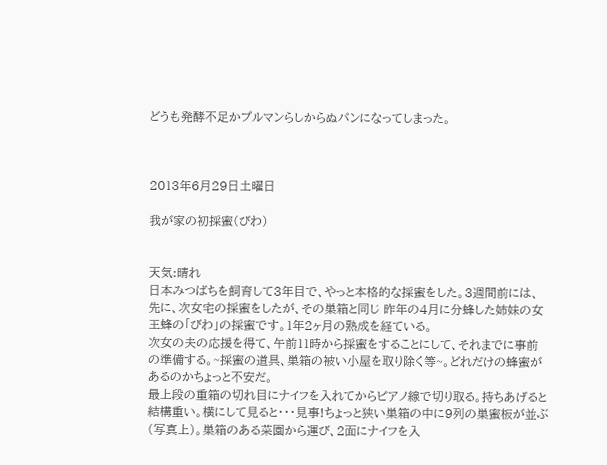どうも発酵不足かプルマンらしからぬパンになってしまった。



2013年6月29日土曜日

我が家の初採蜜(びわ)


天気:晴れ
日本みつばちを飼育して3年目で、やっと本格的な採蜜をした。3週間前には、先に、次女宅の採蜜をしたが、その巣箱と同じ 昨年の4月に分蜂した姉妹の女王蜂の「びわ」の採蜜です。1年2ヶ月の熟成を経ている。
次女の夫の応援を得て、午前11時から採蜜をすることにして、それまでに事前の準備する。~採蜜の道具、巣箱の被い小屋を取り除く等~。どれだけの蜂蜜があるのかちょっと不安だ。
最上段の重箱の切れ目にナイフを入れてからピアノ線で切り取る。持ちあげると結構重い。横にして見ると・・・見事!ちょっと狭い巣箱の中に9列の巣蜜板が並ぶ(写真上)。巣箱のある菜園から運び、2面にナイフを入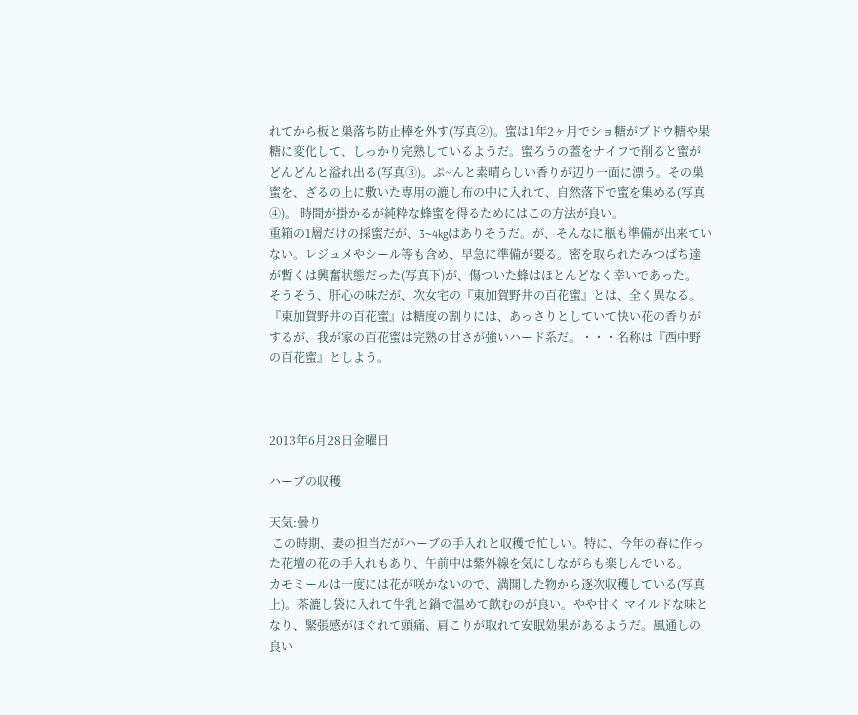れてから板と巣落ち防止棒を外す(写真②)。蜜は1年2ヶ月でショ糖がブドウ糖や果糖に変化して、しっかり完熟しているようだ。蜜ろうの蓋をナイフで削ると蜜がどんどんと溢れ出る(写真③)。ぷ~んと素晴らしい香りが辺り一面に漂う。その巣蜜を、ざるの上に敷いた専用の漉し布の中に入れて、自然落下で蜜を集める(写真④)。 時間が掛かるが純粋な蜂蜜を得るためにはこの方法が良い。
重箱の1層だけの採蜜だが、3~4kgはありそうだ。が、そんなに瓶も準備が出来ていない。レジュメやシール等も含め、早急に準備が要る。密を取られたみつばち達が暫くは興奮状態だった(写真下)が、傷ついた蜂はほとんどなく幸いであった。
そうそう、肝心の味だが、次女宅の『東加賀野井の百花蜜』とは、全く異なる。『東加賀野井の百花蜜』は糖度の割りには、あっさりとしていて快い花の香りがするが、我が家の百花蜜は完熟の甘さが強いハード系だ。・・・名称は『西中野の百花蜜』としよう。



2013年6月28日金曜日

ハーブの収穫

天気:曇り
 この時期、妻の担当だがハーブの手入れと収穫で忙しい。特に、今年の春に作った花壇の花の手入れもあり、午前中は紫外線を気にしながらも楽しんでいる。
カモミールは一度には花が咲かないので、満開した物から逐次収穫している(写真上)。茶漉し袋に入れて牛乳と鍋で温めて飲むのが良い。やや甘く マイルドな味となり、緊張感がほぐれて頭痛、肩こりが取れて安眠効果があるようだ。風通しの良い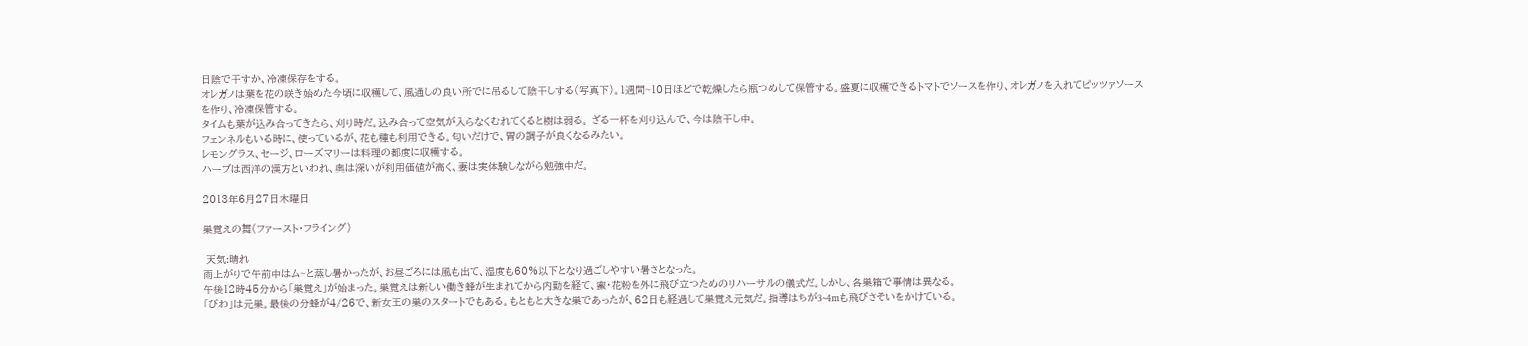日陰で干すか、冷凍保存をする。
オレガノは葉を花の咲き始めた今頃に収穫して、風通しの良い所でに吊るして陰干しする(写真下)。1週間~10日ほどで乾燥したら瓶つめして保管する。盛夏に収穫できるトマトでソースを作り、オレガノを入れてピッツァソースを作り、冷凍保管する。
タイムも葉が込み合ってきたら、刈り時だ。込み合って空気が入らなくむれてくると樹は弱る。 ざる一杯を刈り込んで、今は陰干し中。
フェンネルもいる時に、使っているが、花も種も利用できる。匂いだけで、胃の調子が良くなるみたい。
レモングラス、セージ、ローズマリーは料理の都度に収穫する。
ハーブは西洋の漢方といわれ、奥は深いが利用価値が高く、妻は実体験しながら勉強中だ。

2013年6月27日木曜日

巣覚えの舞(ファースト・フライング)

 天気:晴れ
雨上がりで午前中はム~と蒸し暑かったが、お昼ごろには風も出て、湿度も60%以下となり過ごしやすい暑さとなった。
午後12時45分から「巣覚え」が始まった。巣覚えは新しい働き蜂が生まれてから内勤を経て、蜜・花粉を外に飛び立つためのリハーサルの儀式だ。しかし、各巣箱で事情は異なる。
「びわ」は元巣。最後の分蜂が4/26で、新女王の巣のスタートでもある。もともと大きな巣であったが、62日も経過して巣覚え元気だ。指導はちが3~4mも飛びさそいをかけている。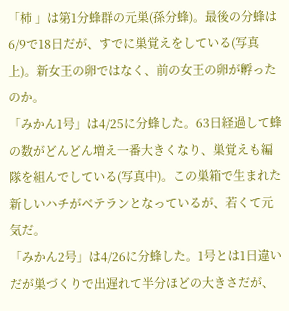「柿 」は第1分蜂群の元巣(孫分蜂)。最後の分蜂は6/9で18日だが、すでに巣覚えをしている(写真上)。新女王の卵ではなく、前の女王の卵が孵ったのか。
「みかん1号」は4/25に分蜂した。63日経過して蜂の数がどんどん増え一番大きくなり、巣覚えも編隊を組んでしている(写真中)。この巣箱で生まれた新しいハチがベテランとなっているが、若くて元気だ。
「みかん2号」は4/26に分蜂した。1号とは1日違いだが巣づくりで出遅れて半分ほどの大きさだが、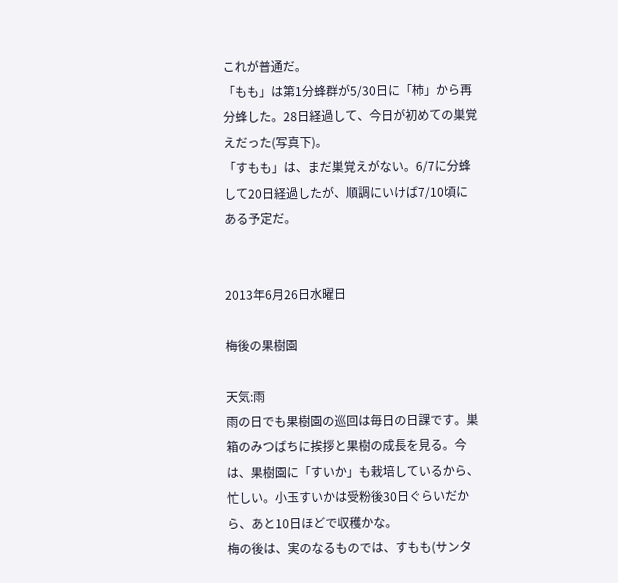これが普通だ。
「もも」は第1分蜂群が5/30日に「柿」から再分蜂した。28日経過して、今日が初めての巣覚えだった(写真下)。
「すもも」は、まだ巣覚えがない。6/7に分蜂して20日経過したが、順調にいけば7/10頃にある予定だ。


2013年6月26日水曜日

梅後の果樹園

天気:雨
雨の日でも果樹園の巡回は毎日の日課です。巣箱のみつばちに挨拶と果樹の成長を見る。今は、果樹園に「すいか」も栽培しているから、忙しい。小玉すいかは受粉後30日ぐらいだから、あと10日ほどで収穫かな。
梅の後は、実のなるものでは、すもも(サンタ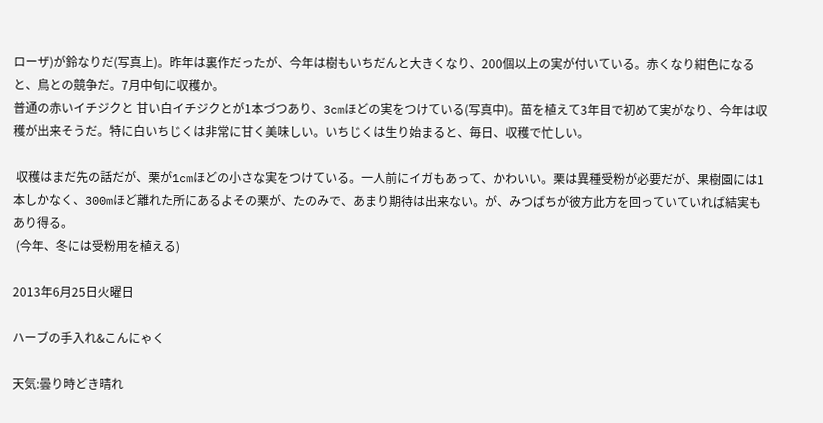ローザ)が鈴なりだ(写真上)。昨年は裏作だったが、今年は樹もいちだんと大きくなり、200個以上の実が付いている。赤くなり紺色になると、鳥との競争だ。7月中旬に収穫か。
普通の赤いイチジクと 甘い白イチジクとが1本づつあり、3cmほどの実をつけている(写真中)。苗を植えて3年目で初めて実がなり、今年は収穫が出来そうだ。特に白いちじくは非常に甘く美味しい。いちじくは生り始まると、毎日、収穫で忙しい。

 収穫はまだ先の話だが、栗が1cmほどの小さな実をつけている。一人前にイガもあって、かわいい。栗は異種受粉が必要だが、果樹園には1本しかなく、300mほど離れた所にあるよその栗が、たのみで、あまり期待は出来ない。が、みつばちが彼方此方を回っていていれば結実もあり得る。
 (今年、冬には受粉用を植える)

2013年6月25日火曜日

ハーブの手入れ&こんにゃく

天気:曇り時どき晴れ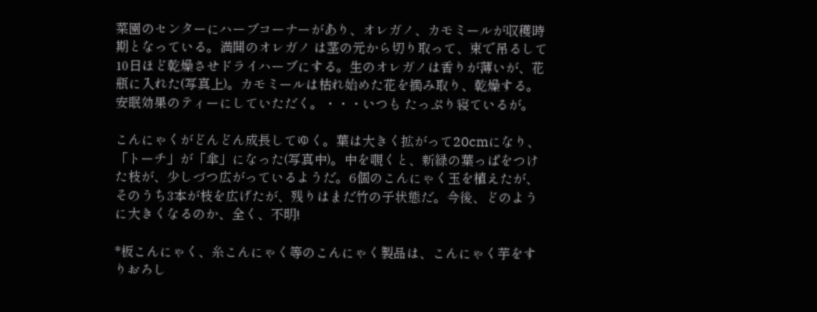菜園のセンターにハーブコーナーがあり、オレガノ、カモミールが収穫時期となっている。満開のオレガノ は茎の元から切り取って、束で吊るして10日ほど乾燥させドライハーブにする。生のオレガノは香りが薄いが、花瓶に入れた(写真上)。カモミールは枯れ始めた花を摘み取り、乾燥する。安眠効果のティーにしていただく。・・・いつも たっぷり寝ているが。

こんにゃくがどんどん成長してゆく。葉は大きく拡がって20cmになり、「トーチ」が「傘」になった(写真中)。中を覗くと、新緑の葉っぱをつけた枝が、少しづつ広がっているようだ。6個のこんにゃく玉を植えたが、そのうち3本が枝を広げたが、残りはまだ竹の子状態だ。今後、どのように大きくなるのか、全く、不明!

*板こんにゃく、糸こんにゃく等のこんにゃく製品は、こんにゃく芋をすりおろし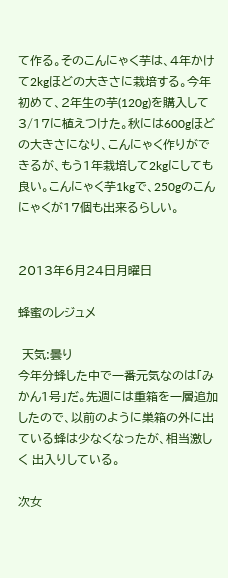て作る。そのこんにゃく芋は、4年かけて2kgほどの大きさに栽培する。今年初めて、2年生の芋(120g)を購入して3/17に植えつけた。秋には600gほどの大きさになり、こんにゃく作りができるが、もう1年栽培して2kgにしても良い。こんにゃく芋1kgで、250gのこんにゃくが17個も出来るらしい。


2013年6月24日月曜日

蜂蜜のレジュメ

 天気:曇り
今年分蜂した中で一番元気なのは「みかん1号」だ。先週には重箱を一層追加したので、以前のように巣箱の外に出ている蜂は少なくなったが、相当激しく 出入りしている。

次女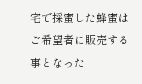宅で採蜜した蜂蜜はご希望者に販売する事となった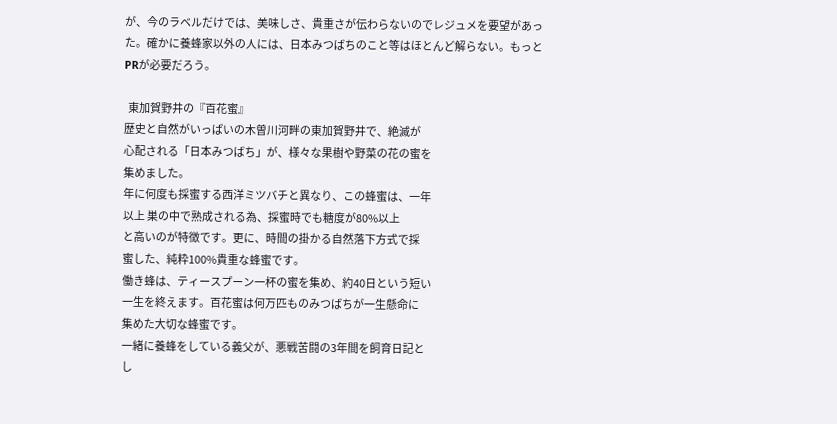が、今のラベルだけでは、美味しさ、貴重さが伝わらないのでレジュメを要望があった。確かに養蜂家以外の人には、日本みつばちのこと等はほとんど解らない。もっとPRが必要だろう。

  東加賀野井の『百花蜜』
歴史と自然がいっぱいの木曽川河畔の東加賀野井で、絶滅が
心配される「日本みつばち」が、様々な果樹や野菜の花の蜜を
集めました。
年に何度も採蜜する西洋ミツバチと異なり、この蜂蜜は、一年
以上 巣の中で熟成される為、採蜜時でも糖度が80%以上
と高いのが特徴です。更に、時間の掛かる自然落下方式で採
蜜した、純粋100%貴重な蜂蜜です。
働き蜂は、ティースプーン一杯の蜜を集め、約40日という短い
一生を終えます。百花蜜は何万匹ものみつばちが一生懸命に
集めた大切な蜂蜜です。
一緒に養蜂をしている義父が、悪戦苦闘の3年間を飼育日記と
し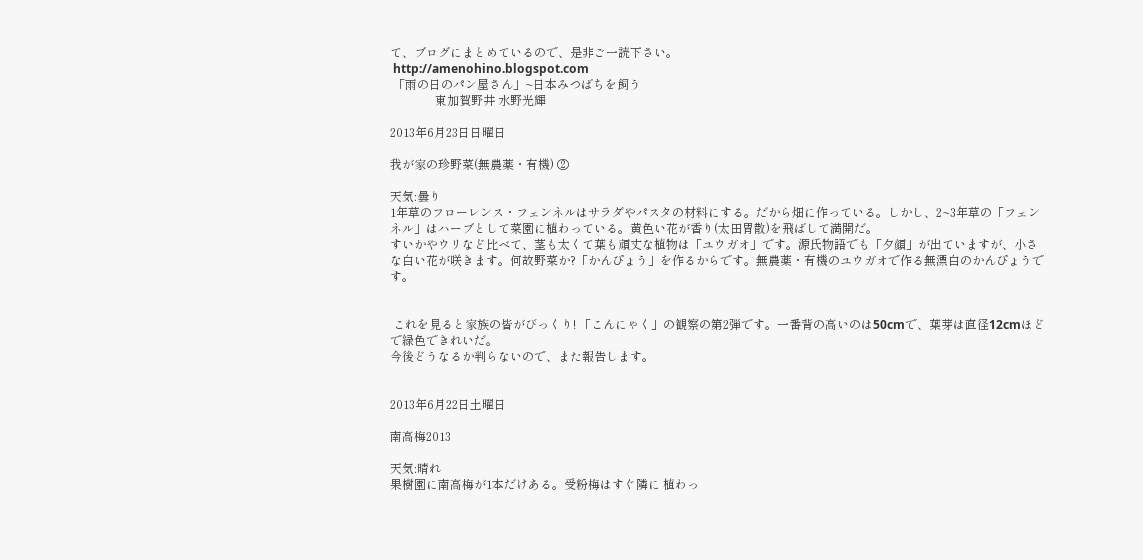て、ブログにまとめているので、是非ご一読下さい。
 http://amenohino.blogspot.com
 「雨の日のパン屋さん」~日本みつばちを飼う
               東加賀野井 水野光輝

2013年6月23日日曜日

我が家の珍野菜(無農薬・有機) ②

天気:曇り
1年草のフローレンス・フェンネルはサラダやパスタの材料にする。だから畑に作っている。しかし、2~3年草の「フェンネル」はハーブとして菜園に植わっている。黄色い花が香り(太田胃散)を飛ばして満開だ。
すいかやウリなど比べて、茎も太くて葉も頑丈な植物は「ユウガオ」です。源氏物語でも「夕顔」が出ていますが、小さな白い花が咲きます。何故野菜か?「かんぴょう」を作るからです。無農薬・有機のユウガオで作る無漂白のかんぴょうです。


 これを見ると家族の皆がびっくり! 「こんにゃく」の観察の第2弾です。一番背の高いのは50cmで、葉芽は直径12cmほどで緑色できれいだ。
今後どうなるか判らないので、また報告します。


2013年6月22日土曜日

南高梅2013

天気:晴れ
果樹園に南高梅が1本だけある。受粉梅はすぐ隣に 植わっ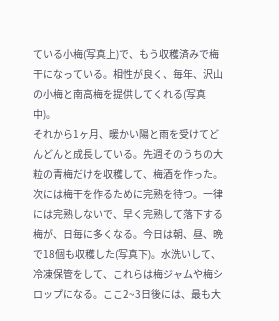ている小梅(写真上)で、もう収穫済みで梅干になっている。相性が良く、毎年、沢山の小梅と南高梅を提供してくれる(写真中)。
それから1ヶ月、暖かい陽と雨を受けてどんどんと成長している。先週そのうちの大粒の青梅だけを収穫して、梅酒を作った。次には梅干を作るために完熟を待つ。一律には完熟しないで、早く完熟して落下する梅が、日毎に多くなる。今日は朝、昼、晩で18個も収穫した(写真下)。水洗いして、冷凍保管をして、これらは梅ジャムや梅シロップになる。ここ2~3日後には、最も大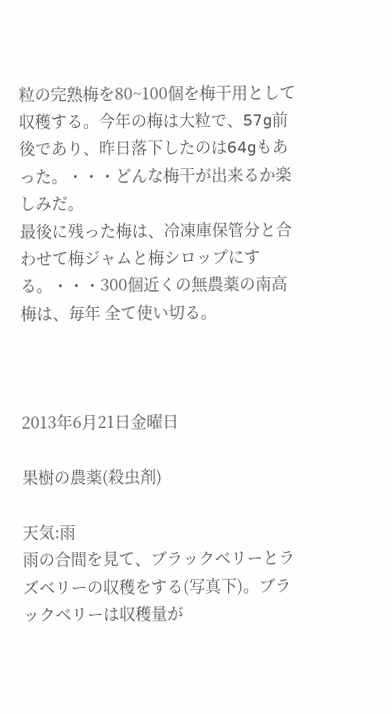粒の完熟梅を80~100個を梅干用として収穫する。今年の梅は大粒で、57g前後であり、昨日落下したのは64gもあった。・・・どんな梅干が出来るか楽しみだ。
最後に残った梅は、冷凍庫保管分と合わせて梅ジャムと梅シロップにする。・・・300個近くの無農薬の南高梅は、毎年 全て使い切る。



2013年6月21日金曜日

果樹の農薬(殺虫剤)

天気:雨
雨の合間を見て、ブラックベリーとラズベリーの収穫をする(写真下)。ブラックベリーは収穫量が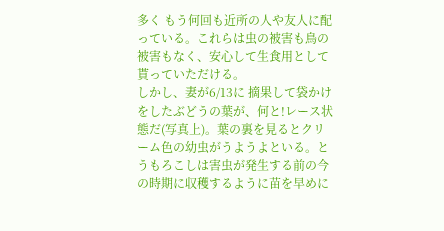多く もう何回も近所の人や友人に配っている。これらは虫の被害も鳥の被害もなく、安心して生食用として貰っていただける。
しかし、妻が6/13に 摘果して袋かけをしたぶどうの葉が、何と!レース状態だ(写真上)。葉の裏を見るとクリーム色の幼虫がうようよといる。とうもろこしは害虫が発生する前の今の時期に収穫するように苗を早めに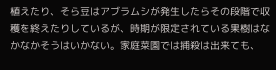植えたり、そら豆はアブラムシが発生したらその段階で収穫を終えたりしているが、時期が限定されている果樹はなかなかそうはいかない。家庭菜園では捕殺は出来ても、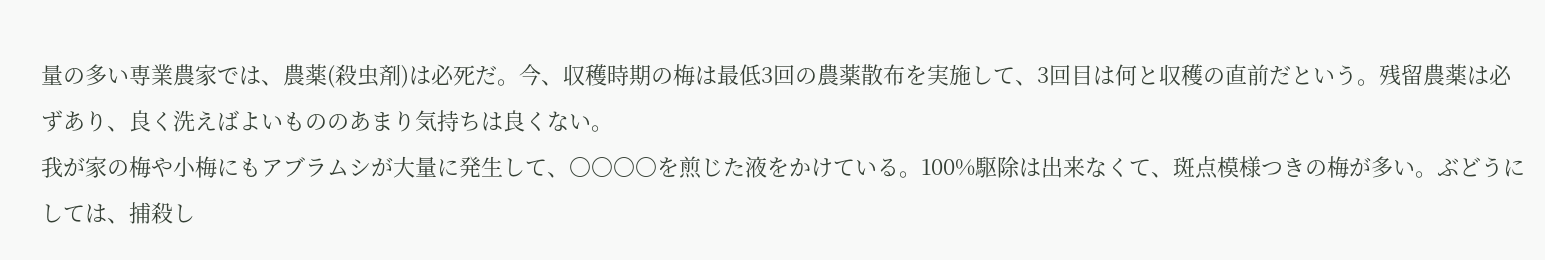量の多い専業農家では、農薬(殺虫剤)は必死だ。今、収穫時期の梅は最低3回の農薬散布を実施して、3回目は何と収穫の直前だという。残留農薬は必ずあり、良く洗えばよいもののあまり気持ちは良くない。
我が家の梅や小梅にもアブラムシが大量に発生して、〇〇〇〇を煎じた液をかけている。100%駆除は出来なくて、斑点模様つきの梅が多い。ぶどうにしては、捕殺し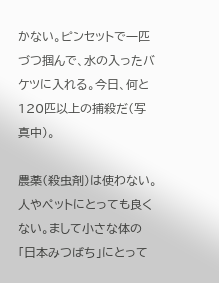かない。ピンセットで一匹づつ掴んで、水の入ったバケツに入れる。今日、何と120匹以上の捕殺だ(写真中)。

農薬(殺虫剤)は使わない。人やペットにとっても良くない。まして小さな体の「日本みつばち」にとって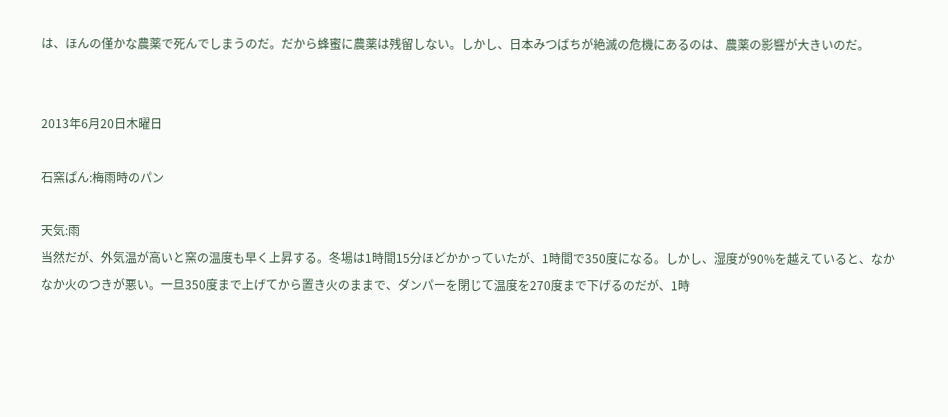は、ほんの僅かな農薬で死んでしまうのだ。だから蜂蜜に農薬は残留しない。しかし、日本みつばちが絶滅の危機にあるのは、農薬の影響が大きいのだ。


2013年6月20日木曜日

石窯ぱん:梅雨時のパン

天気:雨
当然だが、外気温が高いと窯の温度も早く上昇する。冬場は1時間15分ほどかかっていたが、1時間で350度になる。しかし、湿度が90%を越えていると、なかなか火のつきが悪い。一旦350度まで上げてから置き火のままで、ダンパーを閉じて温度を270度まで下げるのだが、1時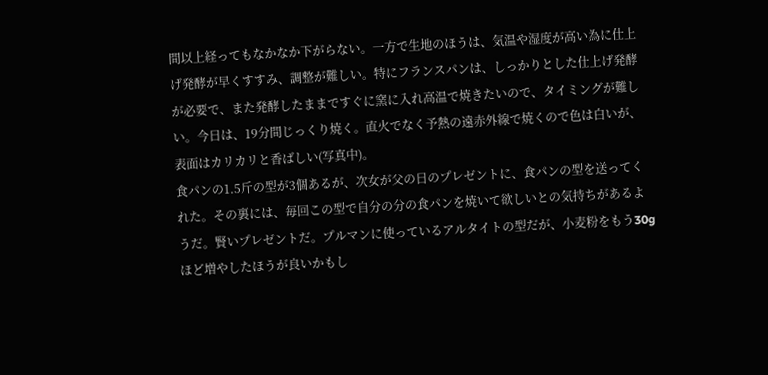間以上経ってもなかなか下がらない。一方で生地のほうは、気温や湿度が高い為に仕上げ発酵が早くすすみ、調整が難しい。特にフランスパンは、しっかりとした仕上げ発酵が必要で、また発酵したままですぐに窯に入れ高温で焼きたいので、タイミングが難しい。今日は、19分間じっくり焼く。直火でなく予熱の遠赤外線で焼くので色は白いが、表面はカリカリと香ばしい(写真中)。
食パンの1.5斤の型が3個あるが、次女が父の日のプレゼントに、食パンの型を送ってくれた。その裏には、毎回この型で自分の分の食パンを焼いて欲しいとの気持ちがあるようだ。賢いプレゼントだ。プルマンに使っているアルタイトの型だが、小麦粉をもう30gほど増やしたほうが良いかもし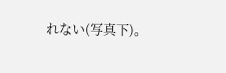れない(写真下)。